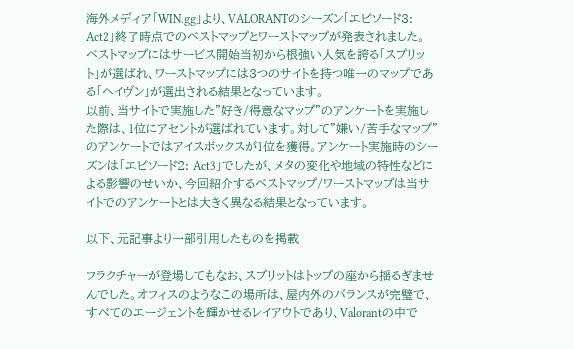海外メディア「WIN.gg」より、VALORANTのシーズン「エピソード3: Act2」終了時点でのベストマップとワーストマップが発表されました。
ベストマップにはサービス開始当初から根強い人気を誇る「スプリット」が選ばれ、ワーストマップには3つのサイトを持つ唯一のマップである「ヘイヴン」が選出される結果となっています。
以前、当サイトで実施した”好き/得意なマップ”のアンケートを実施した際は、1位にアセントが選ばれています。対して”嫌い/苦手なマップ”のアンケートではアイスボックスが1位を獲得。アンケート実施時のシーズンは「エピソード2: Act3」でしたが、メタの変化や地域の特性などによる影響のせいか、今回紹介するベストマップ/ワーストマップは当サイトでのアンケートとは大きく異なる結果となっています。

以下、元記事より一部引用したものを掲載

フラクチャーが登場してもなお、スプリットはトップの座から揺るぎませんでした。オフィスのようなこの場所は、屋内外のバランスが完璧で、すべてのエージェントを輝かせるレイアウトであり、Valorantの中で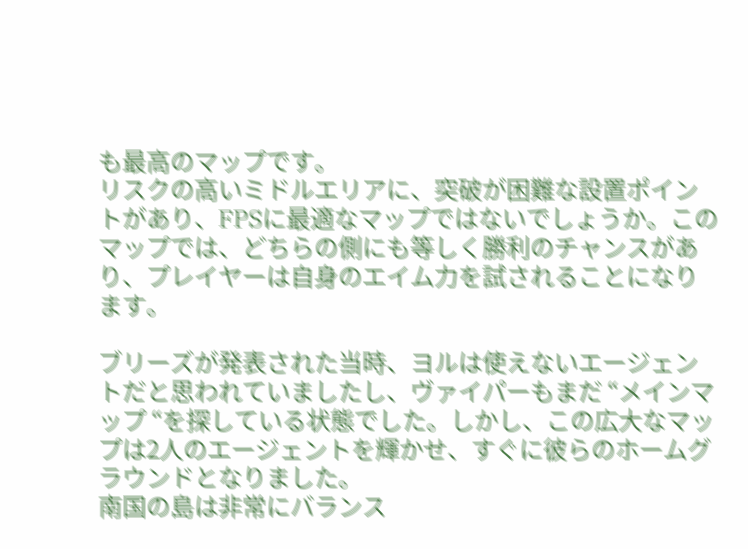も最高のマップです。
リスクの高いミドルエリアに、突破が困難な設置ポイントがあり、FPSに最適なマップではないでしょうか。このマップでは、どちらの側にも等しく勝利のチャンスがあり、プレイヤーは自身のエイム力を試されることになります。

ブリーズが発表された当時、ヨルは使えないエージェントだと思われていましたし、ヴァイパーもまだ “メインマップ “を探している状態でした。しかし、この広大なマップは2人のエージェントを輝かせ、すぐに彼らのホームグラウンドとなりました。
南国の島は非常にバランス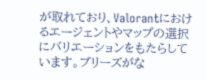が取れており、Valorantにおけるエージェントやマップの選択にバリエーションをもたらしています。ブリーズがな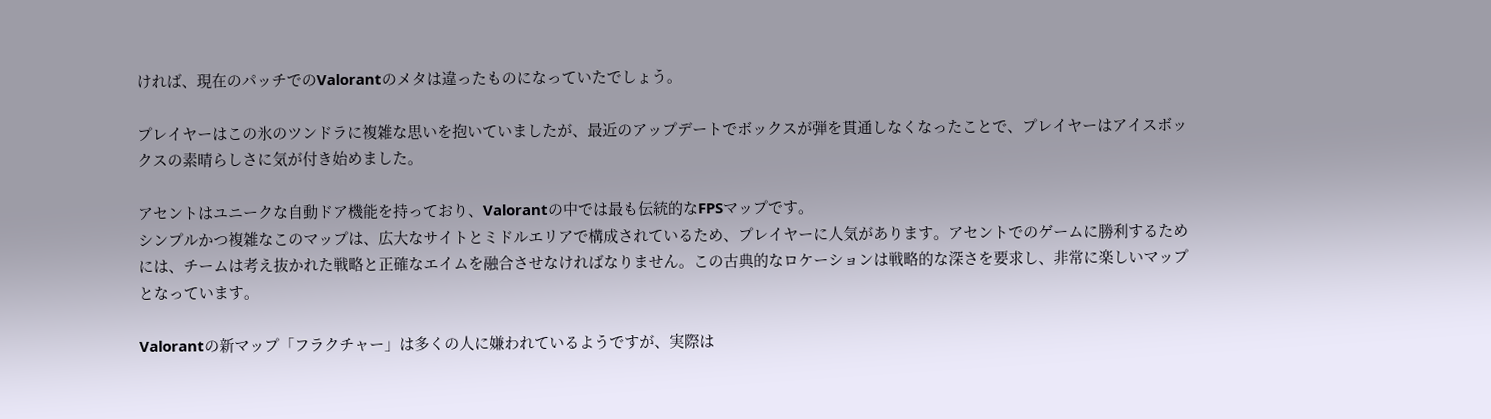ければ、現在のパッチでのValorantのメタは違ったものになっていたでしょう。

プレイヤーはこの氷のツンドラに複雑な思いを抱いていましたが、最近のアップデートでボックスが弾を貫通しなくなったことで、プレイヤーはアイスボックスの素晴らしさに気が付き始めました。

アセントはユニークな自動ドア機能を持っており、Valorantの中では最も伝統的なFPSマップです。
シンプルかつ複雑なこのマップは、広大なサイトとミドルエリアで構成されているため、プレイヤーに人気があります。アセントでのゲームに勝利するためには、チームは考え抜かれた戦略と正確なエイムを融合させなければなりません。この古典的なロケーションは戦略的な深さを要求し、非常に楽しいマップとなっています。

Valorantの新マップ「フラクチャー」は多くの人に嫌われているようですが、実際は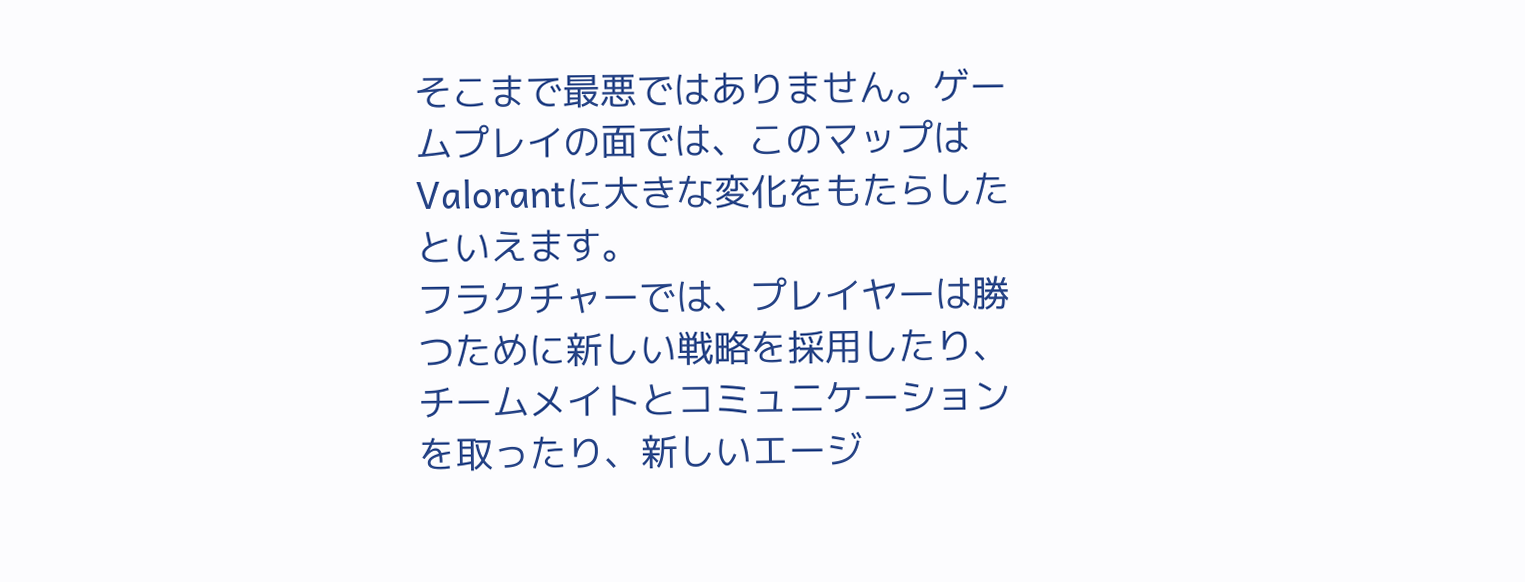そこまで最悪ではありません。ゲームプレイの面では、このマップはValorantに大きな変化をもたらしたといえます。
フラクチャーでは、プレイヤーは勝つために新しい戦略を採用したり、チームメイトとコミュニケーションを取ったり、新しいエージ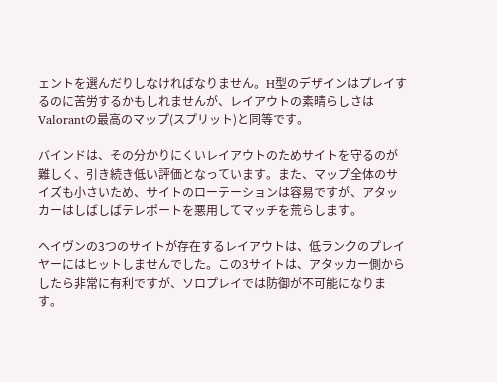ェントを選んだりしなければなりません。H型のデザインはプレイするのに苦労するかもしれませんが、レイアウトの素晴らしさはValorantの最高のマップ(スプリット)と同等です。

バインドは、その分かりにくいレイアウトのためサイトを守るのが難しく、引き続き低い評価となっています。また、マップ全体のサイズも小さいため、サイトのローテーションは容易ですが、アタッカーはしばしばテレポートを悪用してマッチを荒らします。

ヘイヴンの3つのサイトが存在するレイアウトは、低ランクのプレイヤーにはヒットしませんでした。この3サイトは、アタッカー側からしたら非常に有利ですが、ソロプレイでは防御が不可能になります。